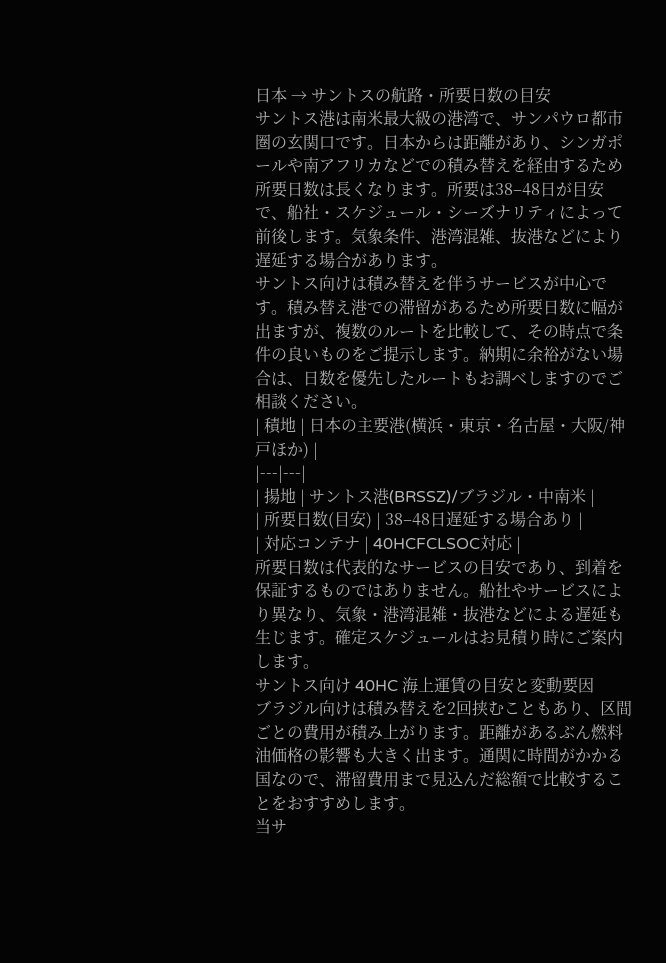日本 → サントスの航路・所要日数の目安
サントス港は南米最大級の港湾で、サンパウロ都市圏の玄関口です。日本からは距離があり、シンガポールや南アフリカなどでの積み替えを経由するため所要日数は長くなります。所要は38–48日が目安で、船社・スケジュール・シーズナリティによって前後します。気象条件、港湾混雑、抜港などにより遅延する場合があります。
サントス向けは積み替えを伴うサービスが中心です。積み替え港での滞留があるため所要日数に幅が出ますが、複数のルートを比較して、その時点で条件の良いものをご提示します。納期に余裕がない場合は、日数を優先したルートもお調べしますのでご相談ください。
| 積地 | 日本の主要港(横浜・東京・名古屋・大阪/神戸ほか) |
|---|---|
| 揚地 | サントス港(BRSSZ)/ブラジル・中南米 |
| 所要日数(目安) | 38–48日遅延する場合あり |
| 対応コンテナ | 40HCFCLSOC対応 |
所要日数は代表的なサービスの目安であり、到着を保証するものではありません。船社やサービスにより異なり、気象・港湾混雑・抜港などによる遅延も生じます。確定スケジュールはお見積り時にご案内します。
サントス向け 40HC 海上運賃の目安と変動要因
ブラジル向けは積み替えを2回挟むこともあり、区間ごとの費用が積み上がります。距離があるぶん燃料油価格の影響も大きく出ます。通関に時間がかかる国なので、滞留費用まで見込んだ総額で比較することをおすすめします。
当サ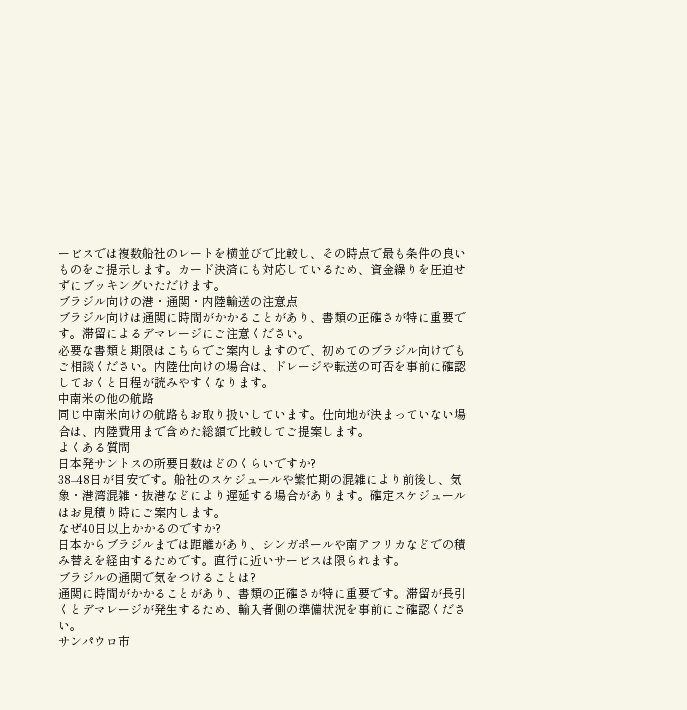ービスでは複数船社のレートを横並びで比較し、その時点で最も条件の良いものをご提示します。カード決済にも対応しているため、資金繰りを圧迫せずにブッキングいただけます。
ブラジル向けの港・通関・内陸輸送の注意点
ブラジル向けは通関に時間がかかることがあり、書類の正確さが特に重要です。滞留によるデマレージにご注意ください。
必要な書類と期限はこちらでご案内しますので、初めてのブラジル向けでもご相談ください。内陸仕向けの場合は、ドレージや転送の可否を事前に確認しておくと日程が読みやすくなります。
中南米の他の航路
同じ中南米向けの航路もお取り扱いしています。仕向地が決まっていない場合は、内陸費用まで含めた総額で比較してご提案します。
よくある質問
日本発サントスの所要日数はどのくらいですか?
38–48日が目安です。船社のスケジュールや繁忙期の混雑により前後し、気象・港湾混雑・抜港などにより遅延する場合があります。確定スケジュールはお見積り時にご案内します。
なぜ40日以上かかるのですか?
日本からブラジルまでは距離があり、シンガポールや南アフリカなどでの積み替えを経由するためです。直行に近いサービスは限られます。
ブラジルの通関で気をつけることは?
通関に時間がかかることがあり、書類の正確さが特に重要です。滞留が長引くとデマレージが発生するため、輸入者側の準備状況を事前にご確認ください。
サンパウロ市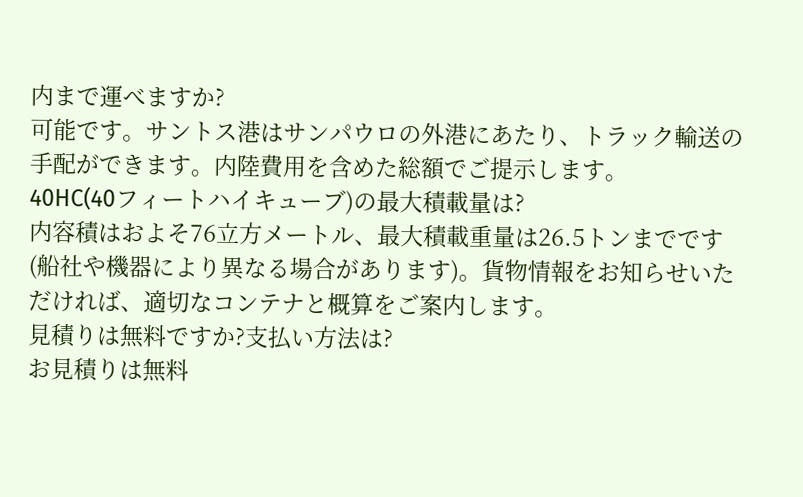内まで運べますか?
可能です。サントス港はサンパウロの外港にあたり、トラック輸送の手配ができます。内陸費用を含めた総額でご提示します。
40HC(40フィートハイキューブ)の最大積載量は?
内容積はおよそ76立方メートル、最大積載重量は26.5トンまでです(船社や機器により異なる場合があります)。貨物情報をお知らせいただければ、適切なコンテナと概算をご案内します。
見積りは無料ですか?支払い方法は?
お見積りは無料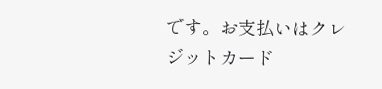です。お支払いはクレジットカード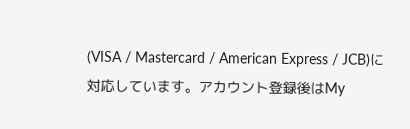(VISA / Mastercard / American Express / JCB)に対応しています。アカウント登録後はMy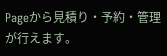Pageから見積り・予約・管理が行えます。